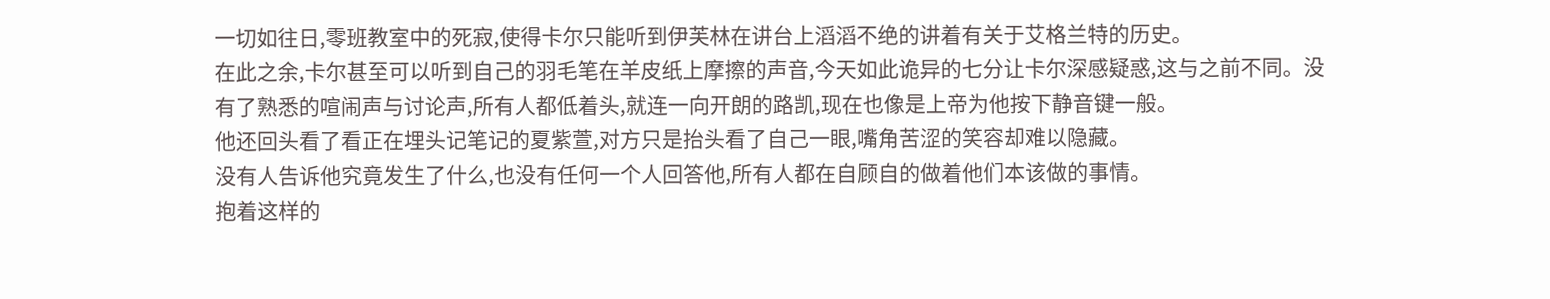一切如往日,零班教室中的死寂,使得卡尔只能听到伊芙林在讲台上滔滔不绝的讲着有关于艾格兰特的历史。
在此之余,卡尔甚至可以听到自己的羽毛笔在羊皮纸上摩擦的声音,今天如此诡异的七分让卡尔深感疑惑,这与之前不同。没有了熟悉的喧闹声与讨论声,所有人都低着头,就连一向开朗的路凯,现在也像是上帝为他按下静音键一般。
他还回头看了看正在埋头记笔记的夏紫萱,对方只是抬头看了自己一眼,嘴角苦涩的笑容却难以隐藏。
没有人告诉他究竟发生了什么,也没有任何一个人回答他,所有人都在自顾自的做着他们本该做的事情。
抱着这样的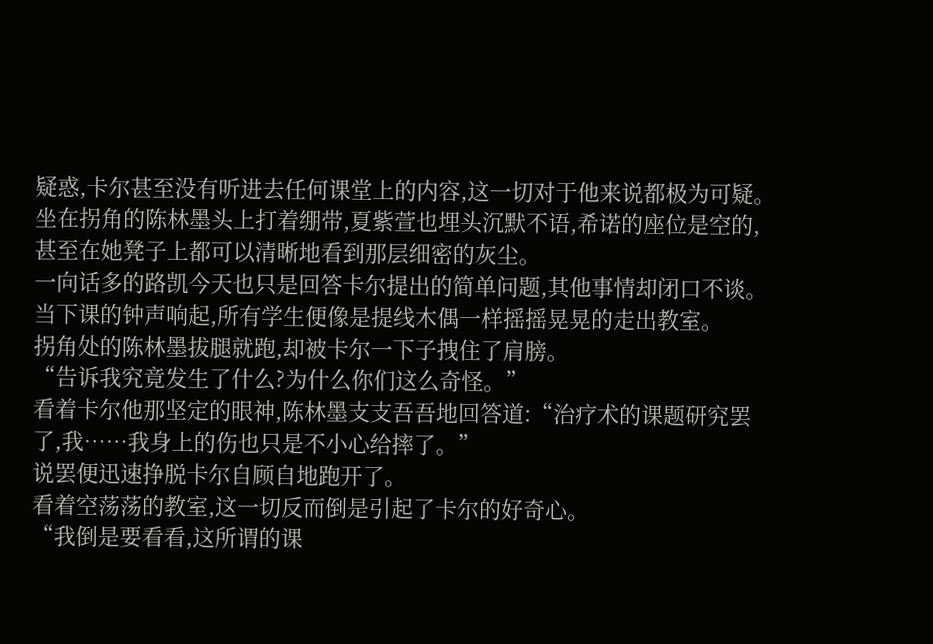疑惑,卡尔甚至没有听进去任何课堂上的内容,这一切对于他来说都极为可疑。
坐在拐角的陈林墨头上打着绷带,夏紫萱也埋头沉默不语,希诺的座位是空的,甚至在她凳子上都可以清晰地看到那层细密的灰尘。
一向话多的路凯今天也只是回答卡尔提出的简单问题,其他事情却闭口不谈。
当下课的钟声响起,所有学生便像是提线木偶一样摇摇晃晃的走出教室。
拐角处的陈林墨拔腿就跑,却被卡尔一下子拽住了肩膀。
“告诉我究竟发生了什么?为什么你们这么奇怪。”
看着卡尔他那坚定的眼神,陈林墨支支吾吾地回答道:“治疗术的课题研究罢了,我……我身上的伤也只是不小心给摔了。”
说罢便迅速挣脱卡尔自顾自地跑开了。
看着空荡荡的教室,这一切反而倒是引起了卡尔的好奇心。
“我倒是要看看,这所谓的课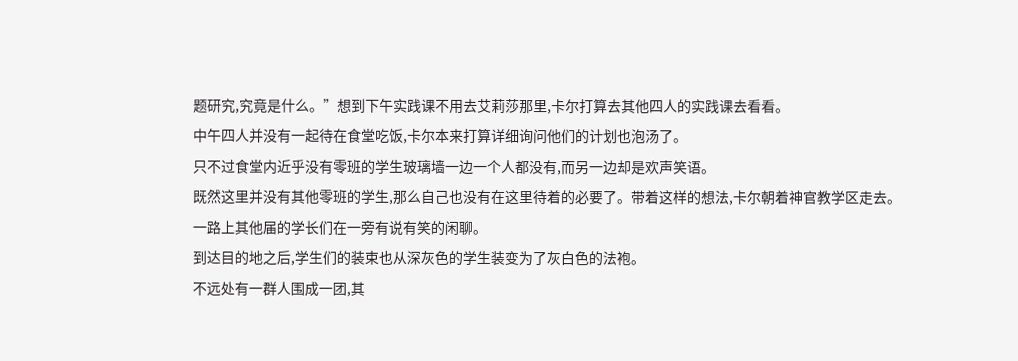题研究,究竟是什么。”想到下午实践课不用去艾莉莎那里,卡尔打算去其他四人的实践课去看看。
中午四人并没有一起待在食堂吃饭,卡尔本来打算详细询问他们的计划也泡汤了。
只不过食堂内近乎没有零班的学生玻璃墙一边一个人都没有,而另一边却是欢声笑语。
既然这里并没有其他零班的学生,那么自己也没有在这里待着的必要了。带着这样的想法,卡尔朝着神官教学区走去。
一路上其他届的学长们在一旁有说有笑的闲聊。
到达目的地之后,学生们的装束也从深灰色的学生装变为了灰白色的法袍。
不远处有一群人围成一团,其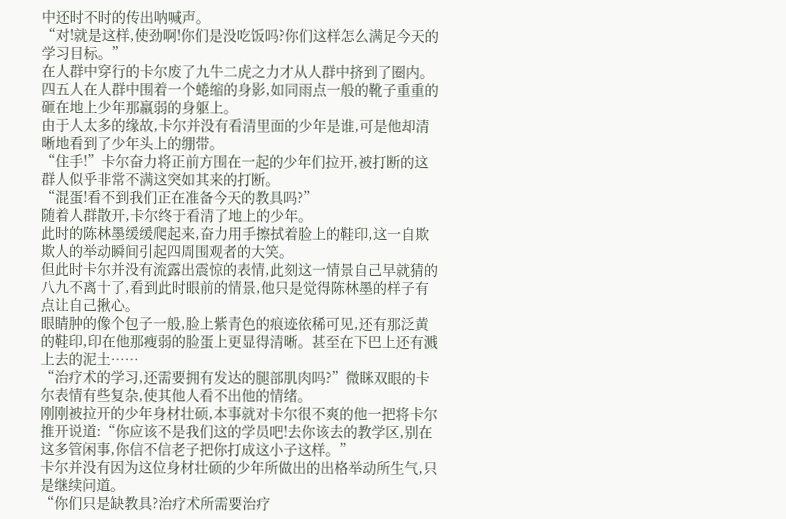中还时不时的传出呐喊声。
“对!就是这样,使劲啊!你们是没吃饭吗?你们这样怎么满足今天的学习目标。”
在人群中穿行的卡尔废了九牛二虎之力才从人群中挤到了圈内。
四五人在人群中围着一个蜷缩的身影,如同雨点一般的靴子重重的砸在地上少年那羸弱的身躯上。
由于人太多的缘故,卡尔并没有看清里面的少年是谁,可是他却清晰地看到了少年头上的绷带。
“住手!”卡尔奋力将正前方围在一起的少年们拉开,被打断的这群人似乎非常不满这突如其来的打断。
“混蛋!看不到我们正在准备今天的教具吗?”
随着人群散开,卡尔终于看清了地上的少年。
此时的陈林墨缓缓爬起来,奋力用手擦拭着脸上的鞋印,这一自欺欺人的举动瞬间引起四周围观者的大笑。
但此时卡尔并没有流露出震惊的表情,此刻这一情景自己早就猜的八九不离十了,看到此时眼前的情景,他只是觉得陈林墨的样子有点让自己揪心。
眼睛肿的像个包子一般,脸上紫青色的痕迹依稀可见,还有那泛黄的鞋印,印在他那瘦弱的脸蛋上更显得清晰。甚至在下巴上还有溅上去的泥土……
“治疗术的学习,还需要拥有发达的腿部肌肉吗?”微眯双眼的卡尔表情有些复杂,使其他人看不出他的情绪。
刚刚被拉开的少年身材壮硕,本事就对卡尔很不爽的他一把将卡尔推开说道:“你应该不是我们这的学员吧!去你该去的教学区,别在这多管闲事,你信不信老子把你打成这小子这样。”
卡尔并没有因为这位身材壮硕的少年所做出的出格举动所生气,只是继续问道。
“你们只是缺教具?治疗术所需要治疗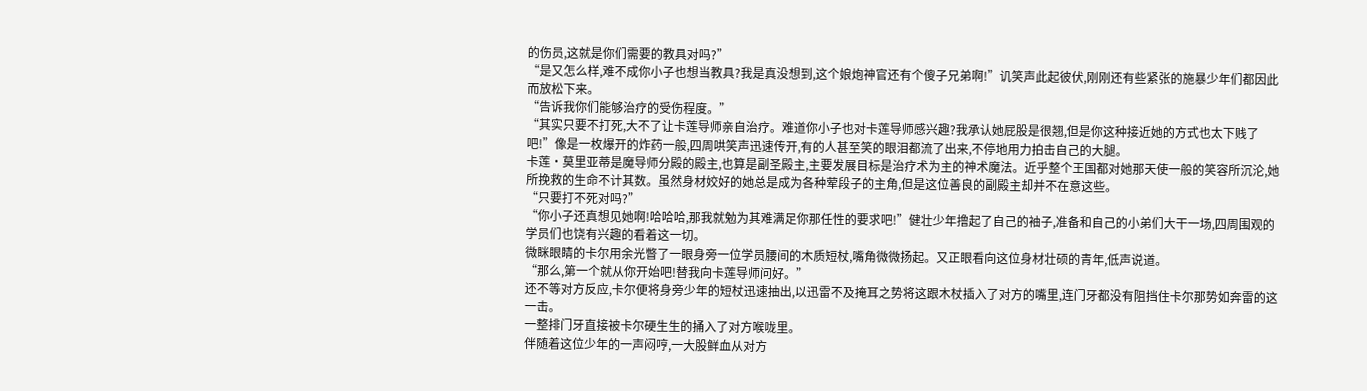的伤员,这就是你们需要的教具对吗?”
“是又怎么样,难不成你小子也想当教具?我是真没想到,这个娘炮神官还有个傻子兄弟啊!”讥笑声此起彼伏,刚刚还有些紧张的施暴少年们都因此而放松下来。
“告诉我你们能够治疗的受伤程度。”
“其实只要不打死,大不了让卡莲导师亲自治疗。难道你小子也对卡莲导师感兴趣?我承认她屁股是很翘,但是你这种接近她的方式也太下贱了吧!”像是一枚爆开的炸药一般,四周哄笑声迅速传开,有的人甚至笑的眼泪都流了出来,不停地用力拍击自己的大腿。
卡莲·莫里亚蒂是魔导师分殿的殿主,也算是副圣殿主,主要发展目标是治疗术为主的神术魔法。近乎整个王国都对她那天使一般的笑容所沉沦,她所挽救的生命不计其数。虽然身材姣好的她总是成为各种荤段子的主角,但是这位善良的副殿主却并不在意这些。
“只要打不死对吗?”
“你小子还真想见她啊!哈哈哈,那我就勉为其难满足你那任性的要求吧!”健壮少年撸起了自己的袖子,准备和自己的小弟们大干一场,四周围观的学员们也饶有兴趣的看着这一切。
微眯眼睛的卡尔用余光瞥了一眼身旁一位学员腰间的木质短杖,嘴角微微扬起。又正眼看向这位身材壮硕的青年,低声说道。
“那么,第一个就从你开始吧!替我向卡莲导师问好。”
还不等对方反应,卡尔便将身旁少年的短杖迅速抽出,以迅雷不及掩耳之势将这跟木杖插入了对方的嘴里,连门牙都没有阻挡住卡尔那势如奔雷的这一击。
一整排门牙直接被卡尔硬生生的捅入了对方喉咙里。
伴随着这位少年的一声闷哼,一大股鲜血从对方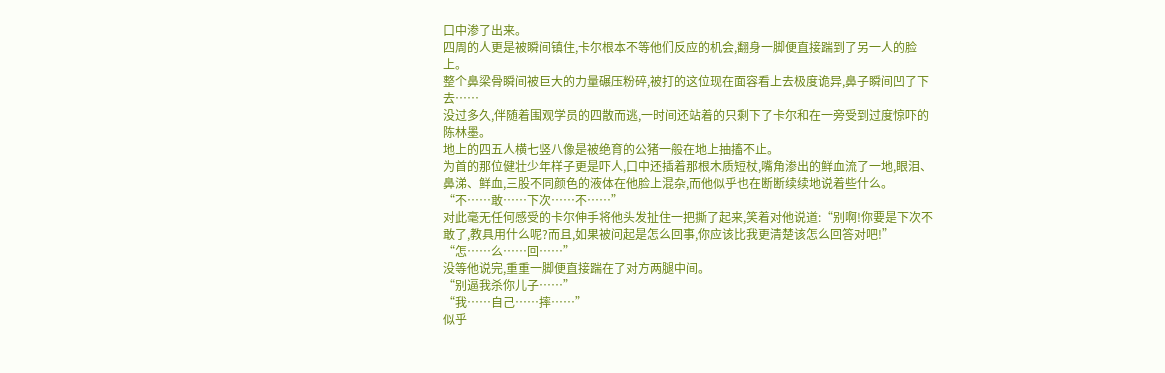口中渗了出来。
四周的人更是被瞬间镇住,卡尔根本不等他们反应的机会,翻身一脚便直接踹到了另一人的脸上。
整个鼻梁骨瞬间被巨大的力量碾压粉碎,被打的这位现在面容看上去极度诡异,鼻子瞬间凹了下去……
没过多久,伴随着围观学员的四散而逃,一时间还站着的只剩下了卡尔和在一旁受到过度惊吓的陈林墨。
地上的四五人横七竖八像是被绝育的公猪一般在地上抽搐不止。
为首的那位健壮少年样子更是吓人,口中还插着那根木质短杖,嘴角渗出的鲜血流了一地,眼泪、鼻涕、鲜血,三股不同颜色的液体在他脸上混杂,而他似乎也在断断续续地说着些什么。
“不……敢……下次……不……”
对此毫无任何感受的卡尔伸手将他头发扯住一把撕了起来,笑着对他说道:“别啊!你要是下次不敢了,教具用什么呢?而且,如果被问起是怎么回事,你应该比我更清楚该怎么回答对吧!”
“怎……么……回……”
没等他说完,重重一脚便直接踹在了对方两腿中间。
“别逼我杀你儿子……”
“我……自己……摔……”
似乎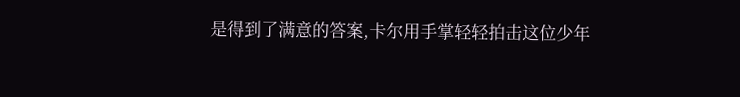是得到了满意的答案,卡尔用手掌轻轻拍击这位少年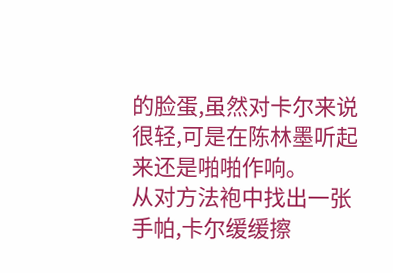的脸蛋,虽然对卡尔来说很轻,可是在陈林墨听起来还是啪啪作响。
从对方法袍中找出一张手帕,卡尔缓缓擦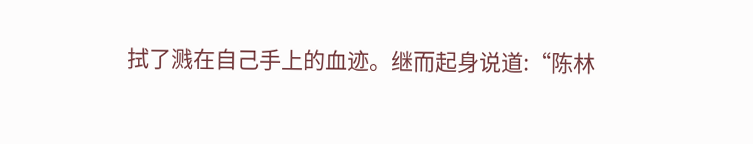拭了溅在自己手上的血迹。继而起身说道:“陈林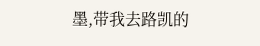墨,带我去路凯的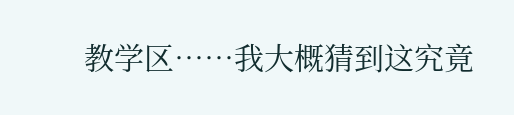教学区……我大概猜到这究竟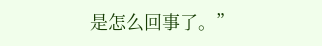是怎么回事了。”